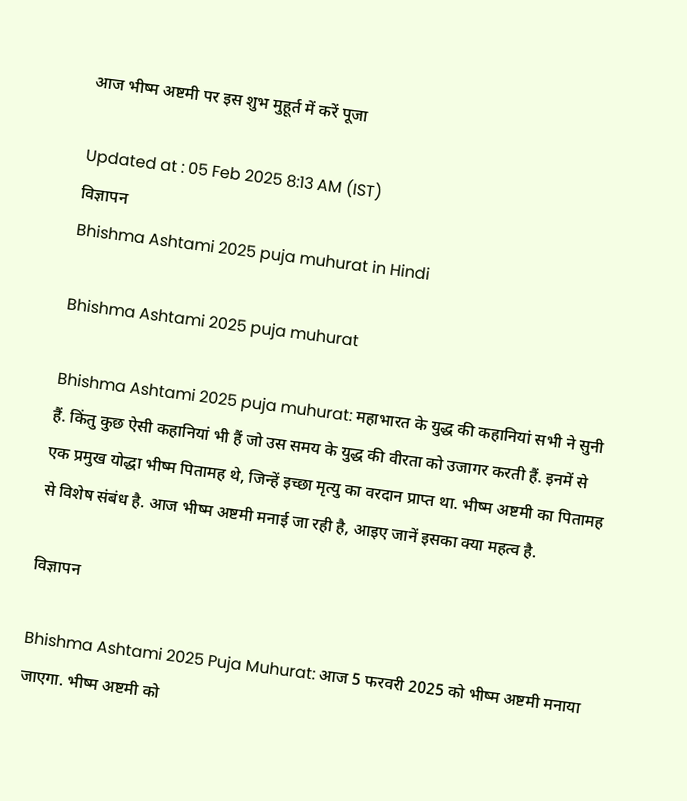आज भीष्म अष्टमी पर इस शुभ मुहूर्त में करें पूजा

Updated at : 05 Feb 2025 8:13 AM (IST)
विज्ञापन
Bhishma Ashtami 2025 puja muhurat in Hindi

Bhishma Ashtami 2025 puja muhurat

Bhishma Ashtami 2025 puja muhurat: महाभारत के युद्ध की कहानियां सभी ने सुनी हैं. किंतु कुछ ऐसी कहानियां भी हैं जो उस समय के युद्ध की वीरता को उजागर करती हैं. इनमें से एक प्रमुख योद्धा भीष्म पितामह थे, जिन्हें इच्छा मृत्यु का वरदान प्राप्त था. भीष्म अष्टमी का पितामह से विशेष संबंध है. आज भीष्म अष्टमी मनाई जा रही है, आइए जानें इसका क्या महत्व है.

विज्ञापन

Bhishma Ashtami 2025 Puja Muhurat: आज 5 फरवरी 2025 को भीष्म अष्टमी मनाया जाएगा. भीष्म अष्टमी को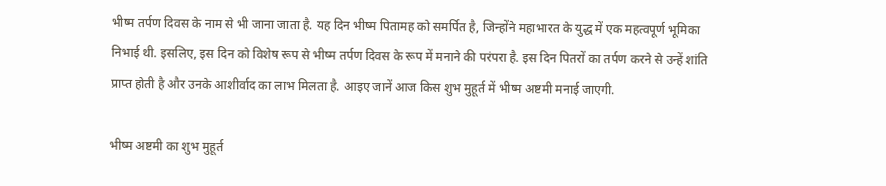भीष्म तर्पण दिवस के नाम से भी जाना जाता है. यह दिन भीष्म पितामह को समर्पित है, जिन्होंने महाभारत के युद्ध में एक महत्वपूर्ण भूमिका निभाई थी. इसलिए, इस दिन को विशेष रूप से भीष्म तर्पण दिवस के रूप में मनाने की परंपरा है. इस दिन पितरों का तर्पण करने से उन्हें शांति प्राप्त होती है और उनके आशीर्वाद का लाभ मिलता है. आइए जानें आज किस शुभ मुहूर्त में भीष्म अष्टमी मनाई जाएगी.

भीष्म अष्टमी का शुभ मुहूर्त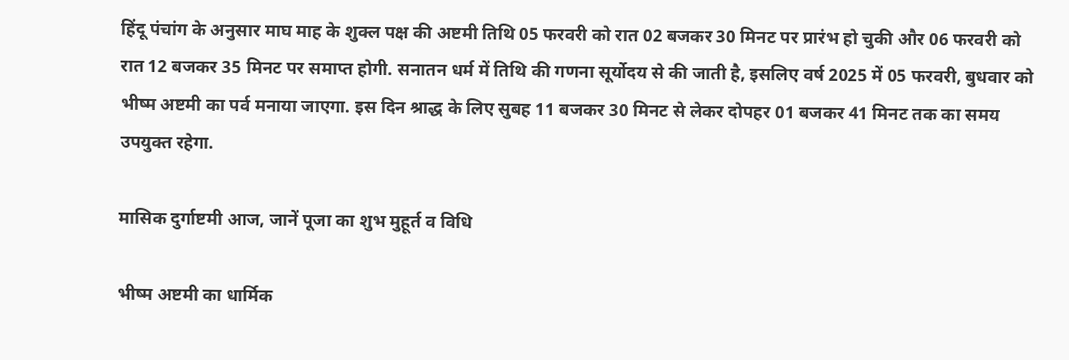हिंदू पंचांग के अनुसार माघ माह के शुक्ल पक्ष की अष्टमी तिथि 05 फरवरी को रात 02 बजकर 30 मिनट पर प्रारंभ हो चुकी और 06 फरवरी को रात 12 बजकर 35 मिनट पर समाप्त होगी. सनातन धर्म में तिथि की गणना सूर्योदय से की जाती है, इसलिए वर्ष 2025 में 05 फरवरी, बुधवार को भीष्म अष्टमी का पर्व मनाया जाएगा. इस दिन श्राद्ध के लिए सुबह 11 बजकर 30 मिनट से लेकर दोपहर 01 बजकर 41 मिनट तक का समय उपयुक्त रहेगा.

मासिक दुर्गाष्टमी आज, जानें पूजा का शुभ मुहूर्त व विधि

भीष्म अष्टमी का धार्मिक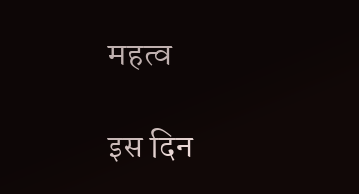महत्व

इस दिन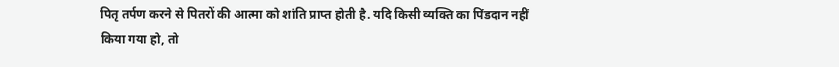पितृ तर्पण करने से पितरों की आत्मा को शांति प्राप्त होती है. यदि किसी व्यक्ति का पिंडदान नहीं किया गया हो, तो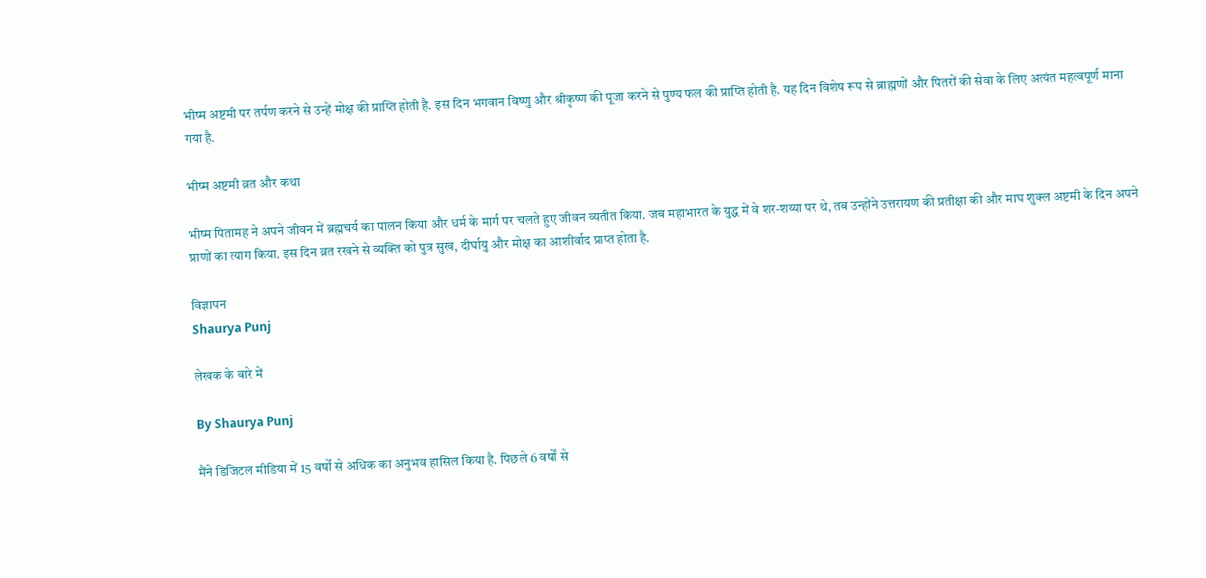भीष्म अष्टमी पर तर्पण करने से उन्हें मोक्ष की प्राप्ति होती है. इस दिन भगवान विष्णु और श्रीकृष्ण की पूजा करने से पुण्य फल की प्राप्ति होती है. यह दिन विशेष रूप से ब्राह्मणों और पितरों की सेवा के लिए अत्यंत महत्वपूर्ण माना गया है.

भीष्म अष्टमी व्रत और कथा

भीष्म पितामह ने अपने जीवन में ब्रह्मचर्य का पालन किया और धर्म के मार्ग पर चलते हुए जीवन व्यतीत किया. जब महाभारत के युद्ध में वे शर-शय्या पर थे, तब उन्होंने उत्तरायण की प्रतीक्षा की और माघ शुक्ल अष्टमी के दिन अपने प्राणों का त्याग किया. इस दिन व्रत रखने से व्यक्ति को पुत्र सुख, दीर्घायु और मोक्ष का आशीर्वाद प्राप्त होता है.

विज्ञापन
Shaurya Punj

लेखक के बारे में

By Shaurya Punj

मैंने डिजिटल मीडिया में 15 वर्षों से अधिक का अनुभव हासिल किया है. पिछले 6 वर्षों से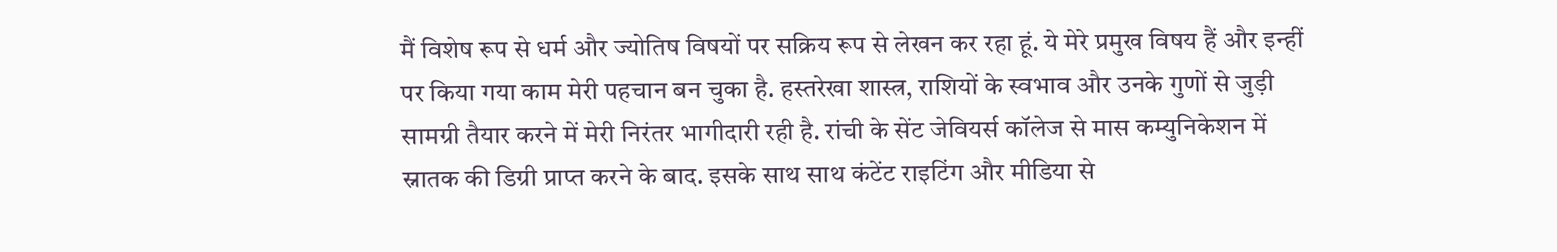मैं विशेष रूप से धर्म और ज्योतिष विषयों पर सक्रिय रूप से लेखन कर रहा हूं. ये मेरे प्रमुख विषय हैं और इन्हीं पर किया गया काम मेरी पहचान बन चुका है. हस्तरेखा शास्त्र, राशियों के स्वभाव और उनके गुणों से जुड़ी सामग्री तैयार करने में मेरी निरंतर भागीदारी रही है. रांची के सेंट जेवियर्स कॉलेज से मास कम्युनिकेशन में स्नातक की डिग्री प्राप्त करने के बाद. इसके साथ साथ कंटेंट राइटिंग और मीडिया से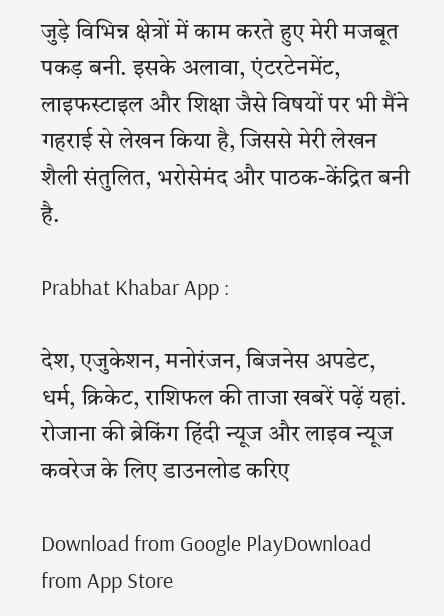जुड़े विभिन्न क्षेत्रों में काम करते हुए मेरी मजबूत पकड़ बनी. इसके अलावा, एंटरटेनमेंट, लाइफस्टाइल और शिक्षा जैसे विषयों पर भी मैंने गहराई से लेखन किया है, जिससे मेरी लेखन शैली संतुलित, भरोसेमंद और पाठक-केंद्रित बनी है.

Prabhat Khabar App :

देश, एजुकेशन, मनोरंजन, बिजनेस अपडेट, धर्म, क्रिकेट, राशिफल की ताजा खबरें पढ़ें यहां. रोजाना की ब्रेकिंग हिंदी न्यूज और लाइव न्यूज कवरेज के लिए डाउनलोड करिए

Download from Google PlayDownload from App Store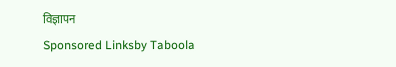विज्ञापन
Sponsored Linksby Taboola